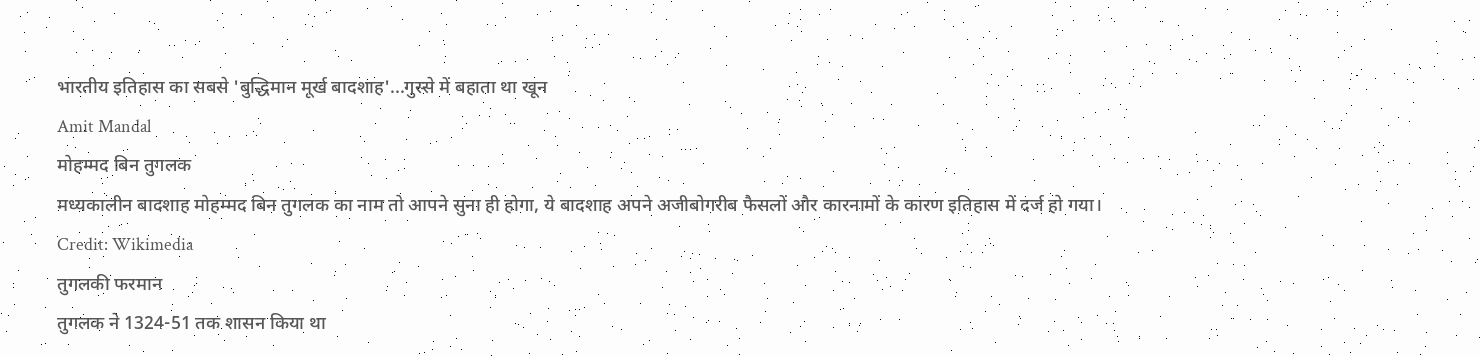भारतीय इतिहास का सबसे 'बुद्धिमान मूर्ख बादशाह'...गुस्से में बहाता था खून
Amit Mandal
मोहम्मद बिन तुगलक
मध्यकालीन बादशाह मोहम्मद बिन तुगलक का नाम तो आपने सुना ही होगा, ये बादशाह अपने अजीबोगरीब फैसलों और कारनामों के कारण इतिहास में दर्ज हो गया।
Credit: Wikimedia
तुगलकी फरमान
तुगलक ने 1324-51 तक शासन किया था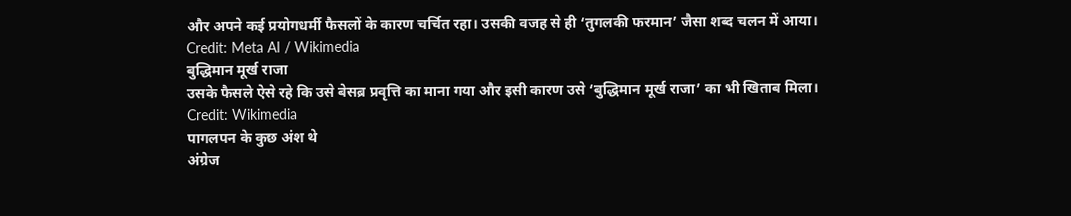और अपने कई प्रयोगधर्मी फैसलों के कारण चर्चित रहा। उसकी वजह से ही ‘तुगलकी फरमान’ जैसा शब्द चलन में आया।
Credit: Meta AI / Wikimedia
बुद्धिमान मूर्ख राजा
उसके फैसले ऐसे रहे कि उसे बेसब्र प्रवृत्ति का माना गया और इसी कारण उसे ‘बुद्धिमान मूर्ख राजा’ का भी खिताब मिला।
Credit: Wikimedia
पागलपन के कुछ अंश थे
अंग्रेज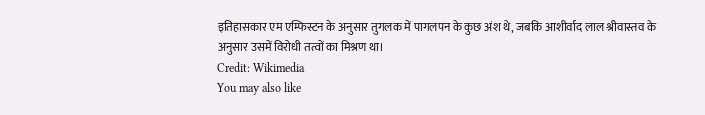इतिहासकार एम एम्फिस्टन के अनुसार तुगलक में पागलपन के कुछ अंश थे, जबकि आशीर्वाद लाल श्रीवास्तव के अनुसार उसमें विरोधी तत्वों का मिश्रण था।
Credit: Wikimedia
You may also like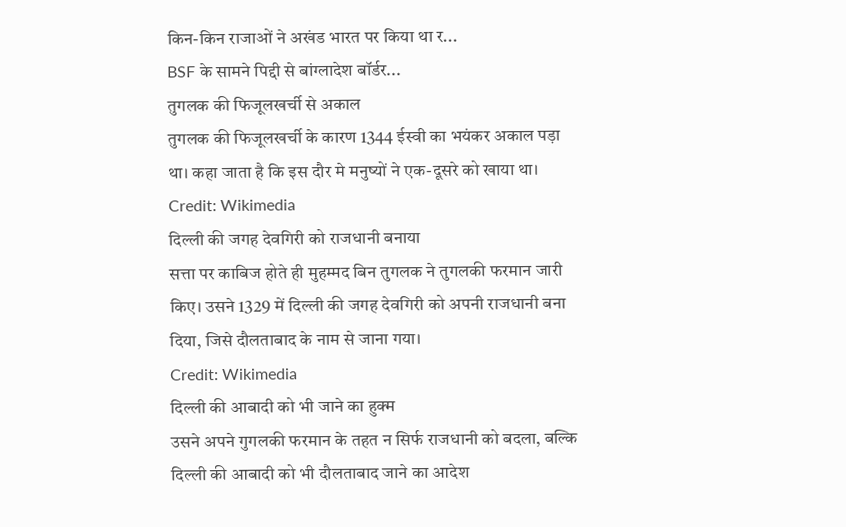किन-किन राजाओं ने अखंड भारत पर किया था र...
BSF के सामने पिद्दी से बांग्लादेश बॉर्डर...
तुगलक की फिजूलखर्ची से अकाल
तुगलक की फिजूलखर्ची के कारण 1344 ईस्वी का भयंकर अकाल पड़ा था। कहा जाता है कि इस दौर मे मनुष्यों ने एक-दूसरे को खाया था।
Credit: Wikimedia
दिल्ली की जगह देवगिरी को राजधानी बनाया
सत्ता पर काबिज होते ही मुहम्मद बिन तुगलक ने तुगलकी फरमान जारी किए। उसने 1329 में दिल्ली की जगह देवगिरी को अपनी राजधानी बना दिया, जिसे दौलताबाद के नाम से जाना गया।
Credit: Wikimedia
दिल्ली की आबादी को भी जाने का हुक्म
उसने अपने गुगलकी फरमान के तहत न सिर्फ राजधानी को बदला, बल्कि दिल्ली की आबादी को भी दौलताबाद जाने का आदेश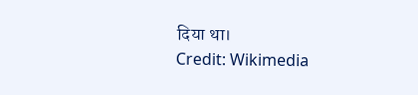दिया था।
Credit: Wikimedia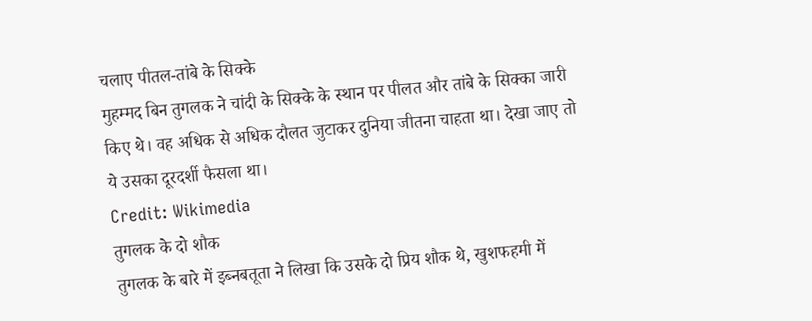चलाए पीतल-तांबे के सिक्के
मुहम्मद बिन तुगलक ने चांदी के सिक्के के स्थान पर पीलत और तांबे के सिक्का जारी किए थे। वह अधिक से अधिक दौलत जुटाकर दुनिया जीतना चाहता था। देखा जाए तो ये उसका दूरदर्शी फैसला था।
Credit: Wikimedia
तुगलक के दो शौक
तुगलक के बारे में इब्नबतूता ने लिखा कि उसके दो प्रिय शौक थे, खुशफहमी में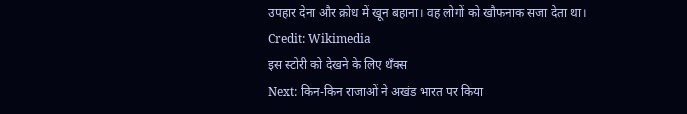उपहार देना और क्रोध में खून बहाना। वह लोगों को खौफनाक सजा देता था।
Credit: Wikimedia
इस स्टोरी को देखने के लिए थॅंक्स
Next: किन-किन राजाओं ने अखंड भारत पर किया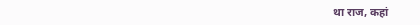था राज, कहां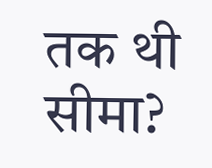तक थी सीमा?